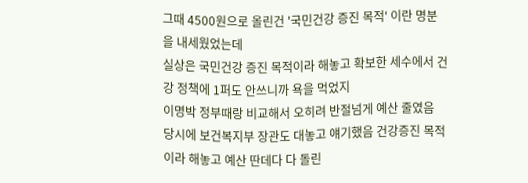그때 4500원으로 올린건 '국민건강 증진 목적' 이란 명분을 내세웠었는데
실상은 국민건강 증진 목적이라 해놓고 확보한 세수에서 건강 정책에 1퍼도 안쓰니까 욕을 먹었지
이명박 정부때랑 비교해서 오히려 반절넘게 예산 줄였음
당시에 보건복지부 장관도 대놓고 얘기했음 건강증진 목적이라 해놓고 예산 딴데다 다 돌린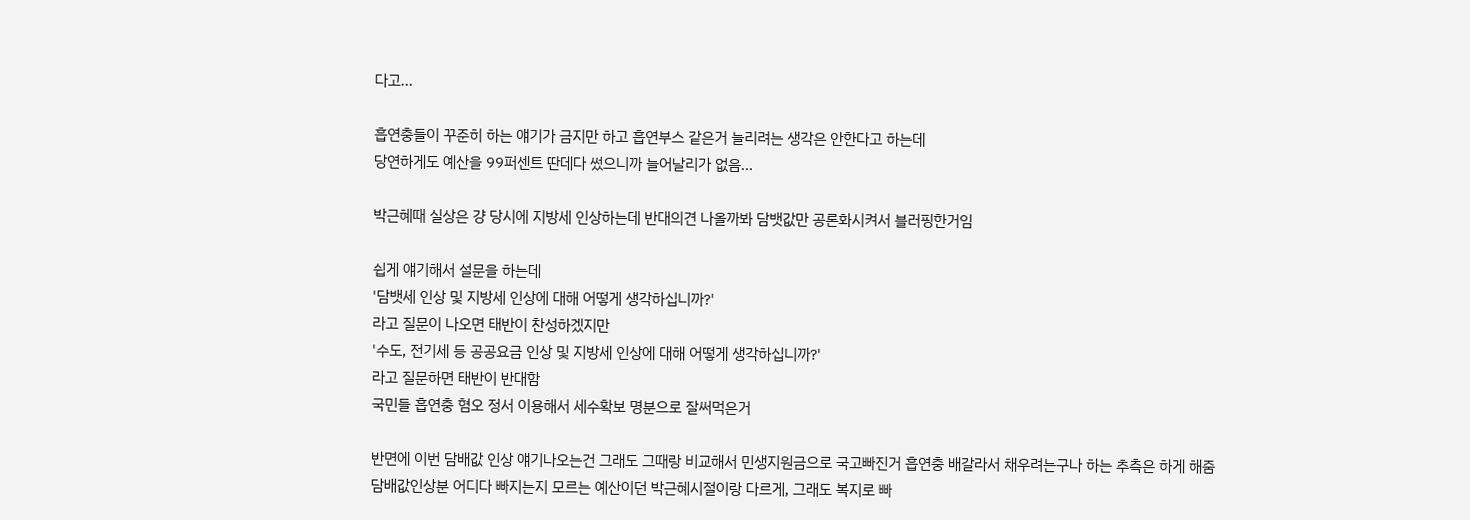다고...

흡연충들이 꾸준히 하는 얘기가 금지만 하고 흡연부스 같은거 늘리려는 생각은 안한다고 하는데
당연하게도 예산을 99퍼센트 딴데다 썼으니까 늘어날리가 없음...

박근혜때 실상은 걍 당시에 지방세 인상하는데 반대의견 나올까봐 담뱃값만 공론화시켜서 블러핑한거임

쉽게 얘기해서 설문을 하는데
'담뱃세 인상 및 지방세 인상에 대해 어떻게 생각하십니까?'
라고 질문이 나오면 태반이 찬성하겠지만
'수도, 전기세 등 공공요금 인상 및 지방세 인상에 대해 어떻게 생각하십니까?'
라고 질문하면 태반이 반대함
국민들 흡연충 혐오 정서 이용해서 세수확보 명분으로 잘써먹은거

반면에 이번 담배값 인상 얘기나오는건 그래도 그때랑 비교해서 민생지원금으로 국고빠진거 흡연충 배갈라서 채우려는구나 하는 추측은 하게 해줌
담배값인상분 어디다 빠지는지 모르는 예산이던 박근혜시절이랑 다르게, 그래도 복지로 빠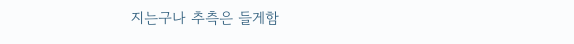지는구나 추측은 들게함